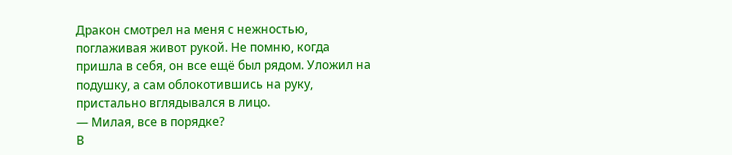Дракон смотрел на меня с нежностью, поглаживая живот рукой. Не помню, когда пришла в себя, он все ещё был рядом. Уложил на подушку, а сам облокотившись на руку, пристально вглядывался в лицо.
— Милая, все в порядке?
В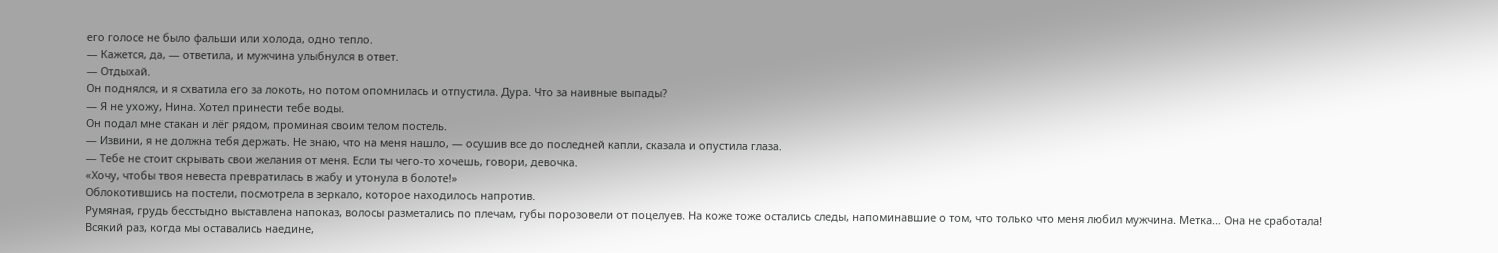его голосе не было фальши или холода, одно тепло.
— Кажется, да, — ответила, и мужчина улыбнулся в ответ.
— Отдыхай.
Он поднялся, и я схватила его за локоть, но потом опомнилась и отпустила. Дура. Что за наивные выпады?
— Я не ухожу, Нина. Хотел принести тебе воды.
Он подал мне стакан и лёг рядом, проминая своим телом постель.
— Извини, я не должна тебя держать. Не знаю, что на меня нашло, — осушив все до последней капли, сказала и опустила глаза.
— Тебе не стоит скрывать свои желания от меня. Если ты чего-то хочешь, говори, девочка.
«Хочу, чтобы твоя невеста превратилась в жабу и утонула в болоте!»
Облокотившись на постели, посмотрела в зеркало, которое находилось напротив.
Румяная, грудь бесстыдно выставлена напоказ, волосы разметались по плечам, губы порозовели от поцелуев. На коже тоже остались следы, напоминавшие о том, что только что меня любил мужчина. Метка… Она не сработала! Всякий раз, когда мы оставались наедине,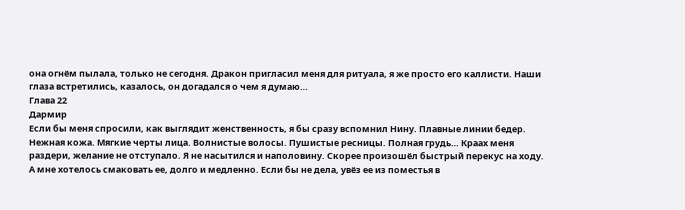она огнём пылала, только не сегодня. Дракон пригласил меня для ритуала, я же просто его каллисти. Наши глаза встретились, казалось, он догадался о чем я думаю…
Глава 22
Дармир
Если бы меня спросили, как выглядит женственность, я бы сразу вспомнил Нину. Плавные линии бедер. Нежная кожа. Мягкие черты лица. Волнистые волосы. Пушистые ресницы. Полная грудь… Краах меня раздери, желание не отступало. Я не насытился и наполовину. Скорее произошёл быстрый перекус на ходу. А мне хотелось смаковать ее, долго и медленно. Если бы не дела, увёз ее из поместья в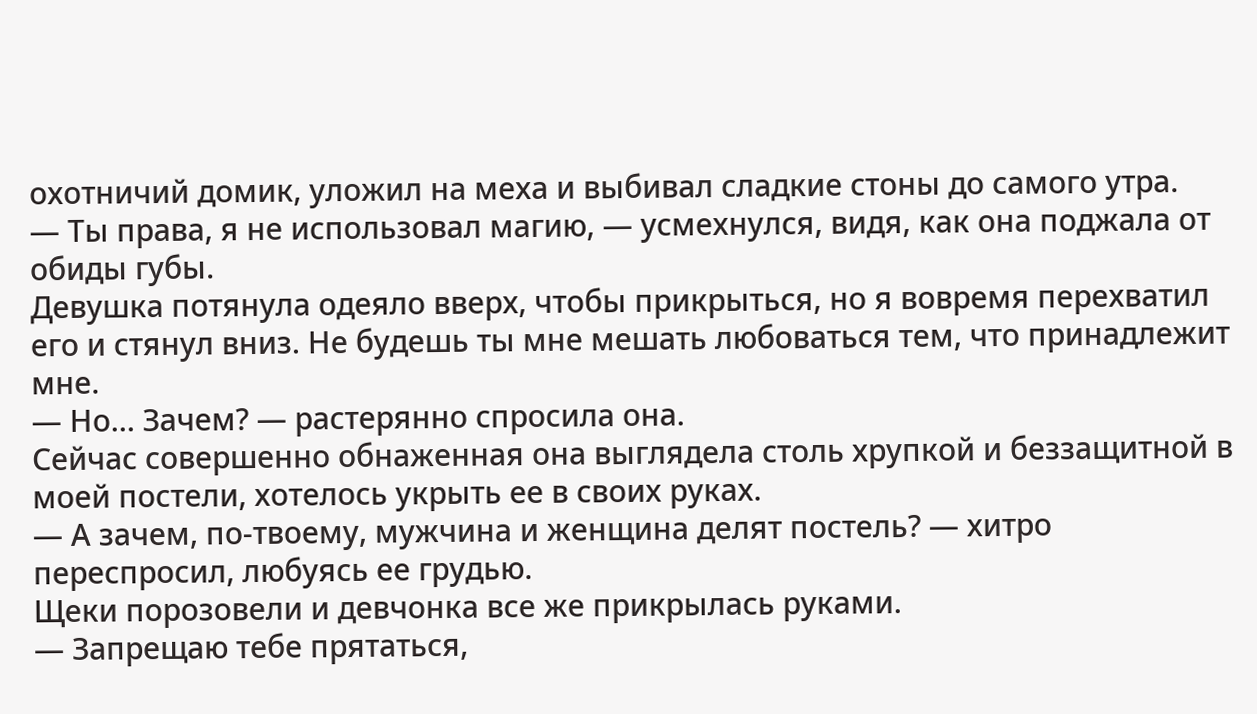охотничий домик, уложил на меха и выбивал сладкие стоны до самого утра.
— Ты права, я не использовал магию, — усмехнулся, видя, как она поджала от обиды губы.
Девушка потянула одеяло вверх, чтобы прикрыться, но я вовремя перехватил его и стянул вниз. Не будешь ты мне мешать любоваться тем, что принадлежит мне.
— Но… Зачем? — растерянно спросила она.
Сейчас совершенно обнаженная она выглядела столь хрупкой и беззащитной в моей постели, хотелось укрыть ее в своих руках.
— А зачем, по-твоему, мужчина и женщина делят постель? — хитро переспросил, любуясь ее грудью.
Щеки порозовели и девчонка все же прикрылась руками.
— Запрещаю тебе прятаться,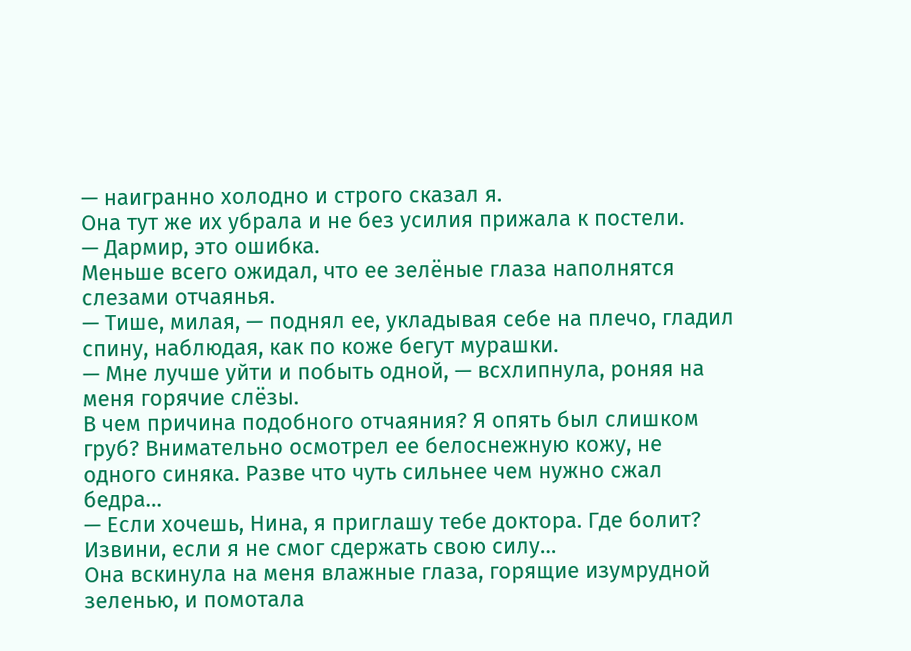— наигранно холодно и строго сказал я.
Она тут же их убрала и не без усилия прижала к постели.
— Дармир, это ошибка.
Меньше всего ожидал, что ее зелёные глаза наполнятся слезами отчаянья.
— Тише, милая, — поднял ее, укладывая себе на плечо, гладил спину, наблюдая, как по коже бегут мурашки.
— Мне лучше уйти и побыть одной, — всхлипнула, роняя на меня горячие слёзы.
В чем причина подобного отчаяния? Я опять был слишком груб? Внимательно осмотрел ее белоснежную кожу, не одного синяка. Разве что чуть сильнее чем нужно сжал бедра…
— Если хочешь, Нина, я приглашу тебе доктора. Где болит? Извини, если я не смог сдержать свою силу…
Она вскинула на меня влажные глаза, горящие изумрудной зеленью, и помотала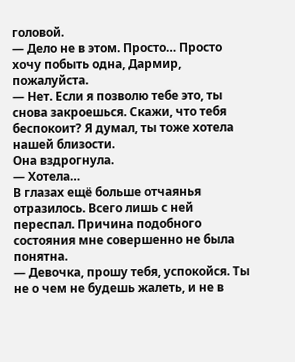головой.
— Дело не в этом. Просто… Просто хочу побыть одна, Дармир, пожалуйста.
— Нет. Если я позволю тебе это, ты снова закроешься. Скажи, что тебя беспокоит? Я думал, ты тоже хотела нашей близости.
Она вздрогнула.
— Хотела…
В глазах ещё больше отчаянья отразилось. Всего лишь с ней переспал. Причина подобного состояния мне совершенно не была понятна.
— Девочка, прошу тебя, успокойся. Ты не о чем не будешь жалеть, и не в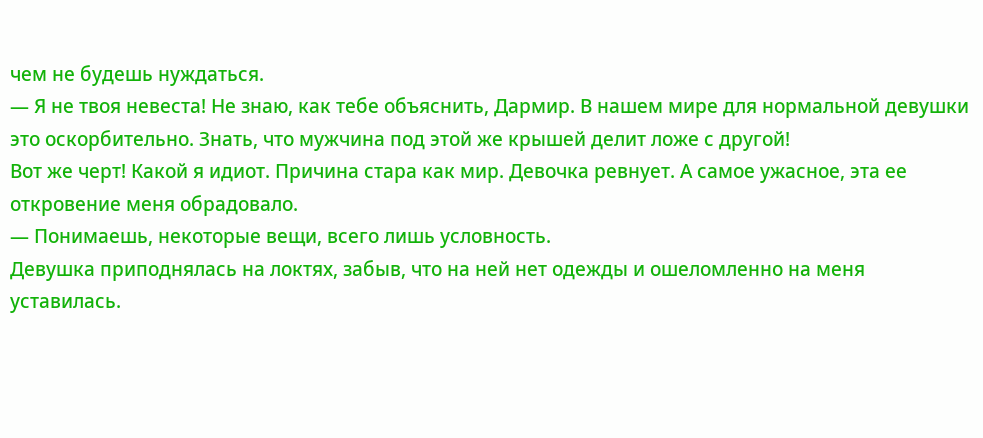чем не будешь нуждаться.
— Я не твоя невеста! Не знаю, как тебе объяснить, Дармир. В нашем мире для нормальной девушки это оскорбительно. Знать, что мужчина под этой же крышей делит ложе с другой!
Вот же черт! Какой я идиот. Причина стара как мир. Девочка ревнует. А самое ужасное, эта ее откровение меня обрадовало.
— Понимаешь, некоторые вещи, всего лишь условность.
Девушка приподнялась на локтях, забыв, что на ней нет одежды и ошеломленно на меня уставилась.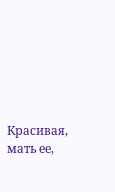Красивая, мать ее,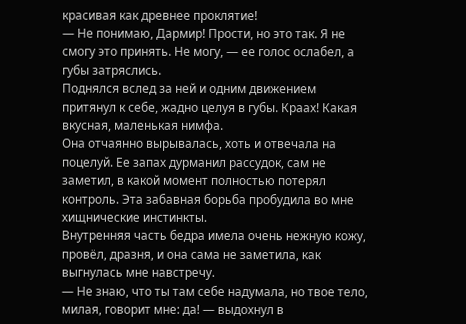красивая как древнее проклятие!
— Не понимаю, Дармир! Прости, но это так. Я не смогу это принять. Не могу, — ее голос ослабел, а губы затряслись.
Поднялся вслед за ней и одним движением притянул к себе, жадно целуя в губы. Краах! Какая вкусная, маленькая нимфа.
Она отчаянно вырывалась, хоть и отвечала на поцелуй. Ее запах дурманил рассудок, сам не заметил, в какой момент полностью потерял контроль. Эта забавная борьба пробудила во мне хищнические инстинкты.
Внутренняя часть бедра имела очень нежную кожу, провёл, дразня, и она сама не заметила, как выгнулась мне навстречу.
— Не знаю, что ты там себе надумала, но твое тело, милая, говорит мне: да! — выдохнул в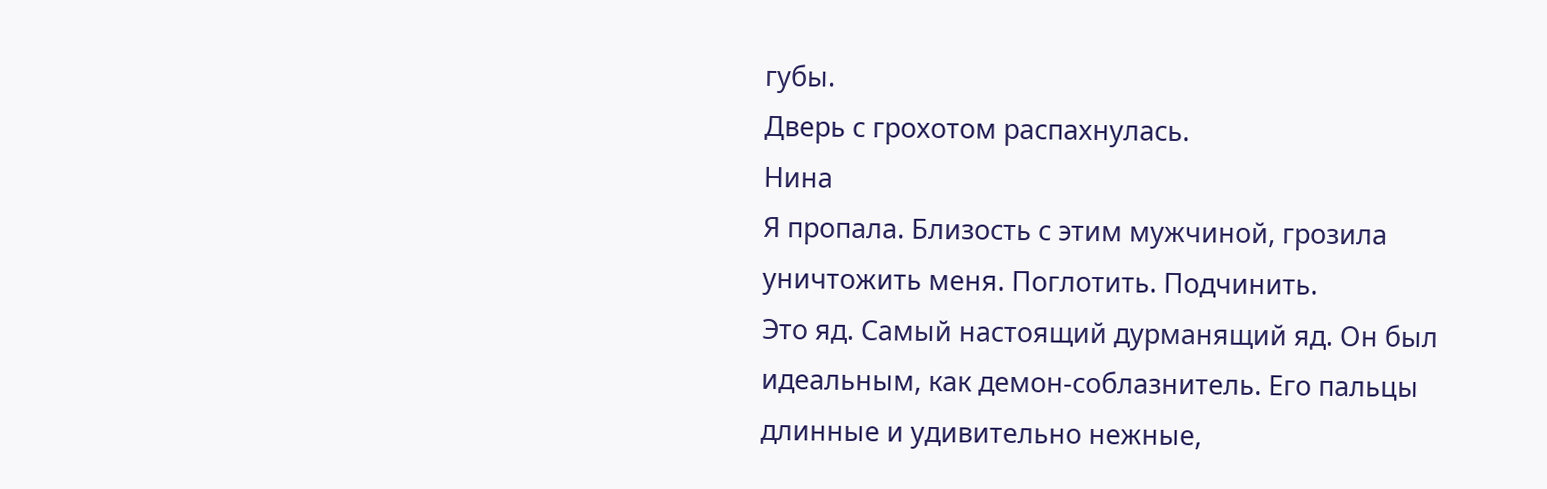губы.
Дверь с грохотом распахнулась.
Нина
Я пропала. Близость с этим мужчиной, грозила уничтожить меня. Поглотить. Подчинить.
Это яд. Самый настоящий дурманящий яд. Он был идеальным, как демон-соблазнитель. Его пальцы длинные и удивительно нежные,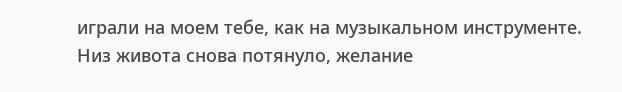играли на моем тебе, как на музыкальном инструменте. Низ живота снова потянуло, желание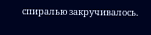спиралью закручивалось.